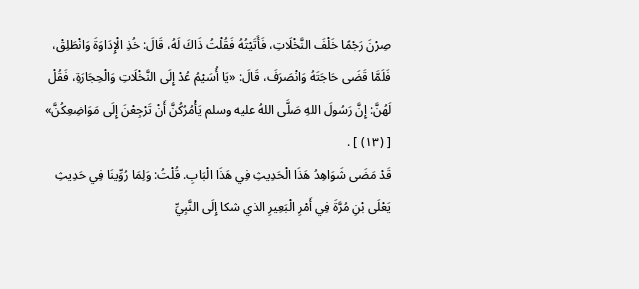صِرْنَ رَجْمًا خَلْفَ النَّخْلَاتِ، فَأَتَيْتُهُ فَقُلْتُ ذَاكَ لَهُ، قَالَ: خُذِ الْإِدَاوَةَ وَانْطَلِقْ، فَلَمَّا قَضَى حَاجَتَهُ وَانْصَرَفَ، قَالَ: «يَا أُسَيْمُ عُدْ إِلَى النَّخْلَاتِ وَالْحِجَارَةِ، فَقُلْ لَهُنَّ: إِنَّ رَسُولَ اللهِ صَلَّى اللهُ عليه وسلم يَأْمُرُكُنَّ أَنْ تَرْجِعْنَ إِلَى مَوَاضِعِكُنَّ»
[ (١٣) ] .
قَدْ مَضَى شَوَاهِدُ هَذَا الْحَدِيثِ فِي هَذَا الْبَابِ. قُلْتُ: وَلِمَا رُوِّينَا فِي حَدِيثِ يَعْلَى بْنِ مُرَّةَ فِي أَمْرِ الْبَعِيرِ الذي شكا إِلَى النَّبِيِّ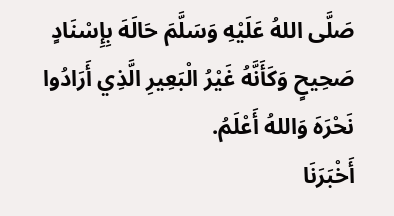صَلَّى اللهُ عَلَيْهِ وَسَلَّمَ حَالَهَ بِإِسْنَادٍ صَحِيحٍ وَكَأَنَّهُ غَيْرُ الْبَعِيرِ الَّذِي أَرَادُوا نَحْرَهَ وَاللهُ أَعْلَمُ.
أَخْبَرَنَا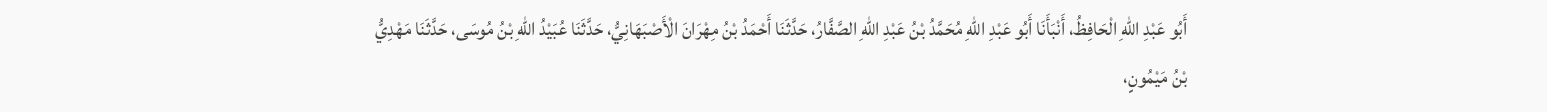أَبُو عَبْدِ اللهِ الْحَافِظُ، أَنْبَأَنَا أَبُو عَبْدِ اللهِ مُحَمَّدُ بْنُ عَبْدِ اللهِ الصَّفَّارُ، حَدَّثَنَا أَحْمَدُ بْنُ مِهْرَانَ الْأَصْبَهَانِيُّ، حَدَّثَنَا عُبَيْدُ اللهِ بْنُ مُوسَى، حَدَّثَنَا مَهْدِيُّ بْنُ مَيْمُونٍ،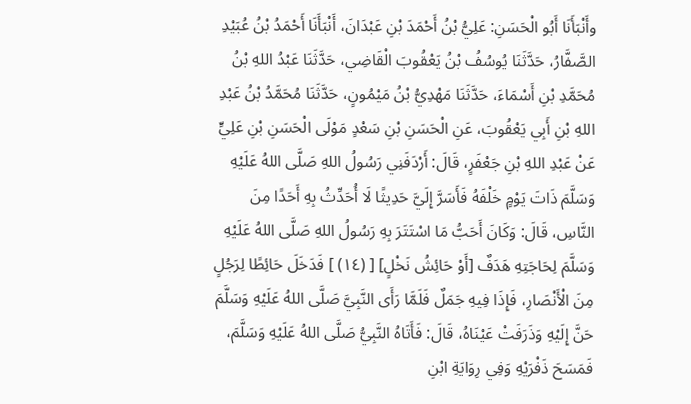وأَنْبَأَنَا أَبُو الْحَسَنِ: عَلِيُّ بْنُ أَحْمَدَ بْنِ عَبْدَانَ، أَنْبَأَنَا أَحْمَدُ بْنُ عُبَيْدِ الصَّفَّارُ، حَدَّثَنَا يُوسُفُ بْنُ يَعْقُوبَ الْقَاضِي، حَدَّثَنَا عَبْدُ اللهِ بْنُ مُحَمَّدِ بْنِ أَسْمَاءَ، حَدَّثَنَا مَهْدِيُّ بْنُ مَيْمُونٍ، حَدَّثَنَا مُحَمَّدُ بْنُ عَبْدِ اللهِ بْنِ أَبِي يَعْقُوبَ، عَنِ الْحَسَنِ بْنِ سَعْدٍ مَوْلَى الْحَسَنِ بْنِ عَلِيٍّ عَنْ عَبْدِ اللهِ بْنِ جَعْفَرٍ، قَالَ: أَرْدَفَنِي رَسُولُ اللهِ صَلَّى اللهُ عَلَيْهِ وَسَلَّمَ ذَاتَ يَوْمٍ خَلْفَهُ فَأَسَرَّ إِلَيَّ حَدِيثًا لَا أُحَدِّثُ بِهِ أَحَدًا مِنَ النَّاسِ، قَالَ: وَكَانَ أَحَبُّ مَا اسْتَتَرَ بِهِ رَسُولُ اللهِ صَلَّى اللهُ عَلَيْهِ وَسَلَّمَ لِحَاجَتِهِ هَدَفٌ [أَوْ حَائِشُ نَخْلٍ] [ (١٤) ] فَدَخَلَ حَائِطًا لِرَجُلٍ مِنَ الْأَنْصَارِ، فَإِذَا فِيهِ جَمَلٌ فَلَمَّا رَأَى النَّبِيَّ صَلَّى اللهُ عَلَيْهِ وَسَلَّمَ حَنَّ إِلَيْهِ وَذَرَفَتْ عَيْنَاهُ، قَالَ: فَأَتَاهُ النَّبِيُّ صَلَّى اللهُ عَلَيْهِ وَسَلَّمَ، فَمَسَحَ ذَفْرَيْهِ وَفِي رِوَايَةِ ابْنِ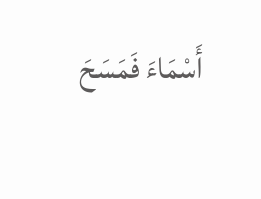أَسْمَاءَ فَمَسَحَ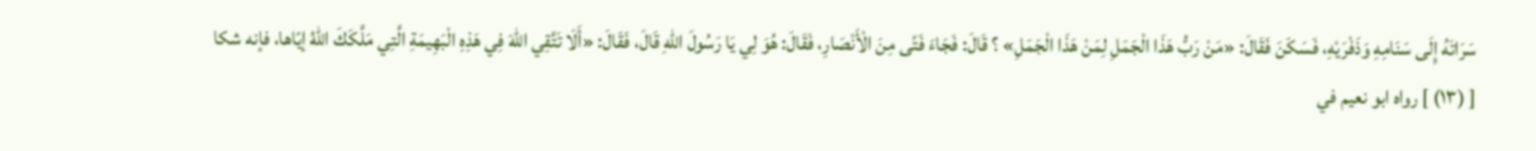سَرَاتَهُ إِلَى سَنَامِهِ وَذَفْرَيْهِ، فَسَكَنَ فَقَالَ: «مَنْ رَبُّ هَذَا الْجَمَلِ لِمَنْ هَذَا الْجَمَلِ» ؟ قَالَ: فَجَاءَ فَتًى مِنَ الْأَنْصَارِ، فَقَالَ: هُوَ لِي يَا رَسُولَ اللهِ قَالَ، فَقَالَ: «أَلَا تَتَّقِي اللهَ فِي هَذِهِ الْبَهِيمَةِ الَّتِي مَلَّكَكَ اللهُ إيّاها، فإنه شكا
[ (١٣) ] رواه ابو نعيم في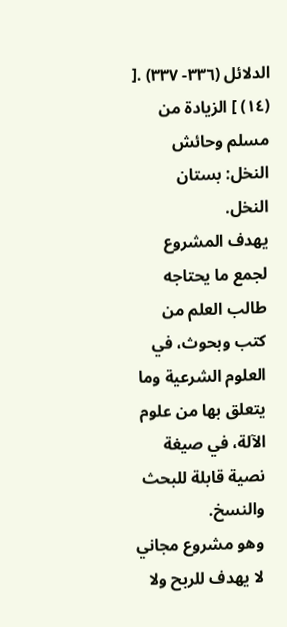الدلائل (٣٣٦- ٣٣٧) .[ (١٤) ] الزيادة من مسلم وحائش النخل: بستان النخل.
يهدف المشروع لجمع ما يحتاجه طالب العلم من كتب وبحوث، في العلوم الشرعية وما يتعلق بها من علوم الآلة، في صيغة نصية قابلة للبحث والنسخ.
وهو مشروع مجاني لا يهدف للربح ولا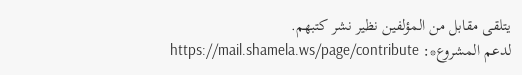يتلقى مقابل من المؤلفين نظير نشر كتبهم.
لدعم المشروع*: https://mail.shamela.ws/page/contribute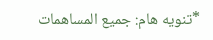*تنويه هام: جميع المساهمات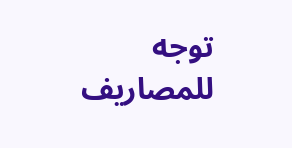توجه للمصاريف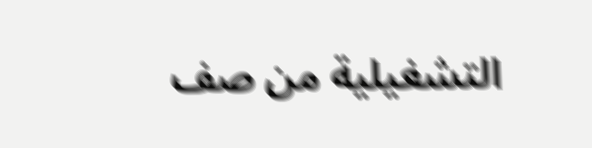التشغيلية من صف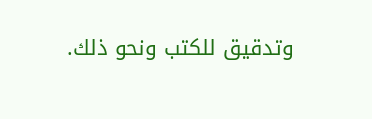وتدقيق للكتب ونحو ذلك.